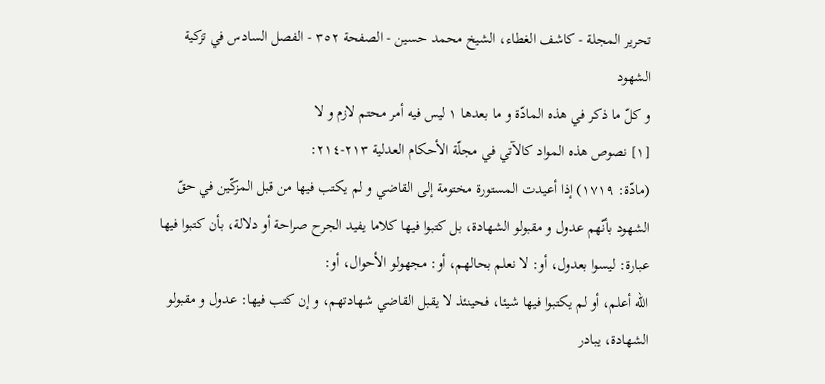تحرير المجلة - كاشف الغطاء، الشيخ محمد حسين - الصفحة ٣٥٢ - الفصل السادس في تزكية الشهود
و كلّ ما ذكر في هذه المادّة و ما بعدها ١ ليس فيه أمر محتم لازم و لا
[١] نصوص هذه المواد كالآتي في مجلّة الأحكام العدلية ٢١٣-٢١٤:
(مادّة: ١٧١٩) إذا أعيدت المستورة مختومة إلى القاضي و لم يكتب فيها من قبل المزكّين في حقّ الشهود بأنّهم عدول و مقبولو الشهادة، بل كتبوا فيها كلاما يفيد الجرح صراحة أو دلالة، بأن كتبوا فيها عبارة: ليسوا بعدول، أو: لا نعلم بحالهم، أو: مجهولو الأحوال، أو:
اللّه أعلم، أو لم يكتبوا فيها شيئا، فحينئذ لا يقبل القاضي شهادتهم، و إن كتب فيها: عدول و مقبولو الشهادة، يبادر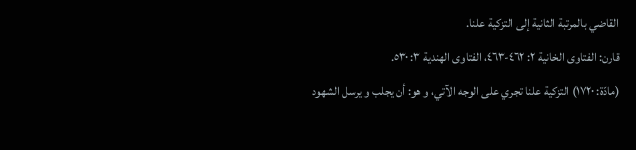القاضي بالمرتبة الثانية إلى التزكية علنا.
قارن: الفتاوى الخانية ٢: ٤٦٢-٤٦٣، الفتاوى الهندية ٣: ٥٣٠.
(مادّة: ١٧٢٠) التزكية علنا تجري على الوجه الآتي، و هو: أن يجلب و يرسل الشهود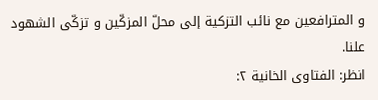و المترافعين مع نائب التزكية إلى محلّ المزكّين و تزكّى الشهود علنا.
انظر: الفتاوى الخانية ٢: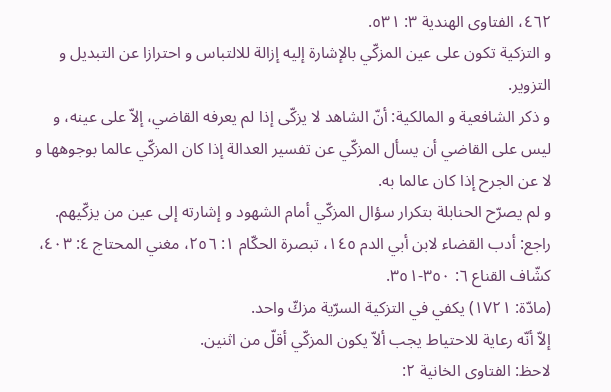٤٦٢، الفتاوى الهندية ٣: ٥٣١.
و التزكية تكون على عين المزكّي بالإشارة إليه إزالة للالتباس و احترازا عن التبديل و التزوير.
و ذكر الشافعية و المالكية: أنّ الشاهد لا يزكّى إذا لم يعرفه القاضي، إلاّ على عينه، و ليس على القاضي أن يسأل المزكّي عن تفسير العدالة إذا كان المزكّي عالما بوجوهها و لا عن الجرح إذا كان عالما به.
و لم يصرّح الحنابلة بتكرار سؤال المزكّي أمام الشهود و إشارته إلى عين من يزكّيهم.
راجع: أدب القضاء لابن أبي الدم ١٤٥، تبصرة الحكّام ١: ٢٥٦، مغني المحتاج ٤: ٤٠٣، كشّاف القناع ٦: ٣٥٠-٣٥١.
(مادّة: ١٧٢١) يكفي في التزكية السرّية مزكّ واحد.
إلاّ أنّه رعاية للاحتياط يجب ألاّ يكون المزكّي أقلّ من اثنين.
لاحظ: الفتاوى الخانية ٢: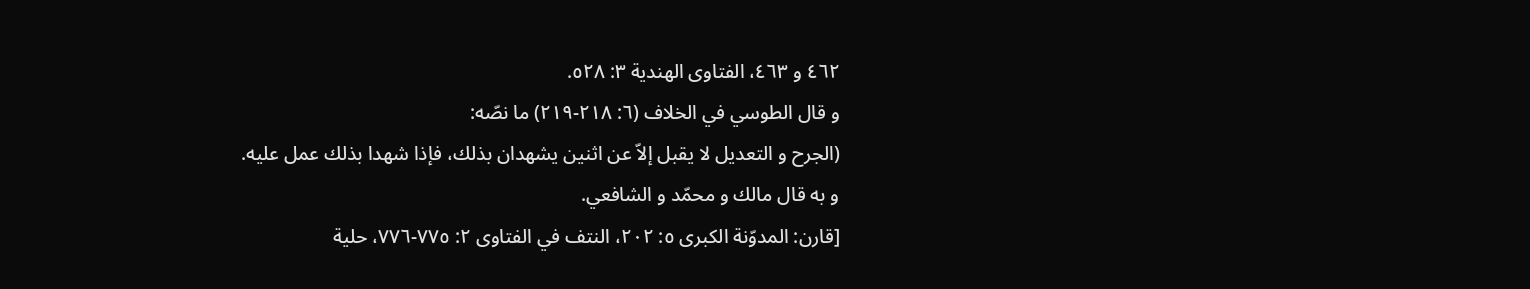٤٦٢ و ٤٦٣، الفتاوى الهندية ٣: ٥٢٨.
و قال الطوسي في الخلاف (٦: ٢١٨-٢١٩) ما نصّه:
(الجرح و التعديل لا يقبل إلاّ عن اثنين يشهدان بذلك، فإذا شهدا بذلك عمل عليه.
و به قال مالك و محمّد و الشافعي.
[قارن: المدوّنة الكبرى ٥: ٢٠٢، النتف في الفتاوى ٢: ٧٧٥-٧٧٦، حلية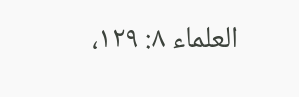العلماء ٨: ١٢٩،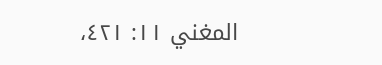المغني ١١: ٤٢١،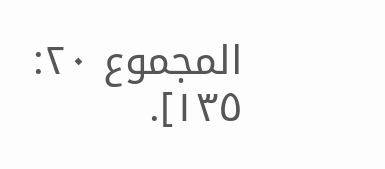المجموع ٢٠: ١٣٥].